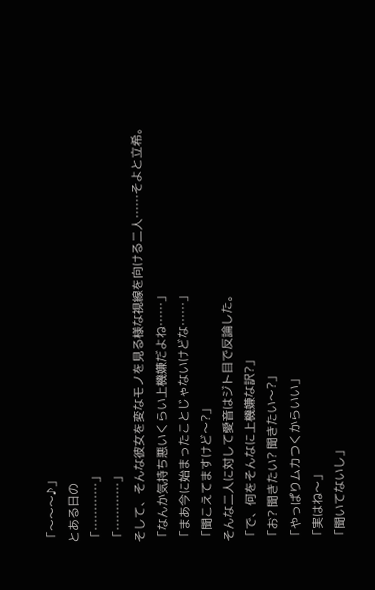「〜〜〜♪」
とある日の
「…………」
「…………」
そして、そんな彼女を変なモノを見る様な視線を向ける二人……そよと立希。
「なんか気持ち悪いくらい上機嫌だよね……」
「まあ今に始まったことじゃないけどな……」
「聞こえてますけど〜?」
そんな二人に対して愛音はジト目で反論した。
「で、何をそんなに上機嫌な訳?」
「お? 聞きたい? 聞きたい〜?」
「やっぱりムカつくからいい」
「実はね〜」
「聞いてないし」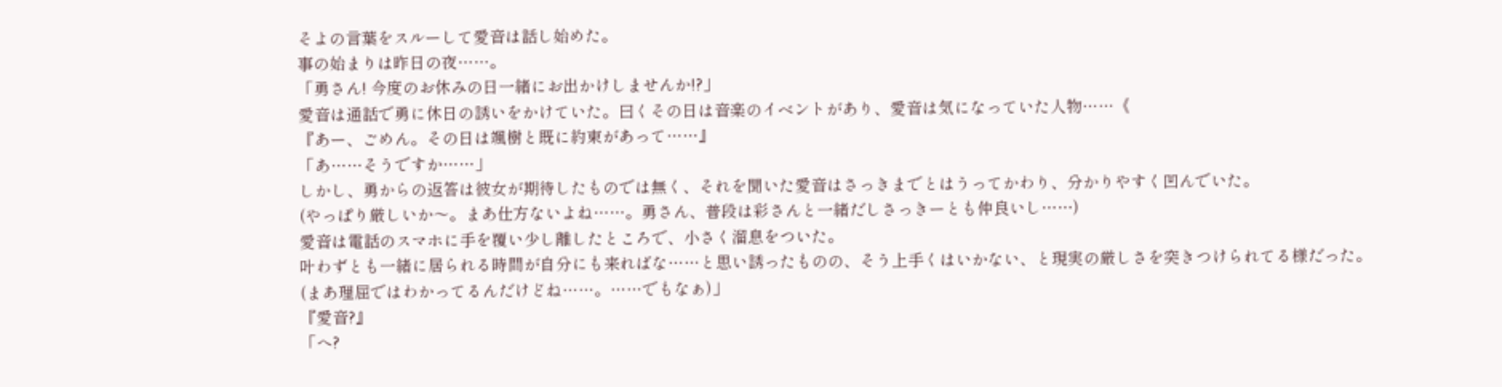そよの言葉をスルーして愛音は話し始めた。
事の始まりは昨日の夜……。
「勇さん! 今度のお休みの日一緒にお出かけしませんか!?」
愛音は通話で勇に休日の誘いをかけていた。曰くその日は音楽のイベントがあり、愛音は気になっていた人物……《
『あー、ごめん。その日は颯樹と既に約束があって……』
「あ……そうですか……」
しかし、勇からの返答は彼女が期待したものでは無く、それを聞いた愛音はさっきまでとはうってかわり、分かりやすく凹んでいた。
(やっぱり厳しいか〜。まあ仕方ないよね……。勇さん、普段は彩さんと一緒だしさっきーとも仲良いし……)
愛音は電話のスマホに手を覆い少し離したところで、小さく溜息をついた。
叶わずとも一緒に居られる時間が自分にも来ればな……と思い誘ったものの、そう上手くはいかない、と現実の厳しさを突きつけられてる様だった。
(まあ理屈ではわかってるんだけどね……。……でもなぁ)」
『愛音?』
「へ?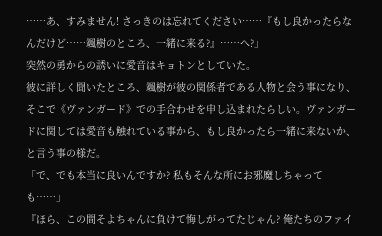……あ、すみません! さっきのは忘れてください……『もし良かったらなんだけど……颯樹のところ、一緒に来る?』……へ?」
突然の勇からの誘いに愛音はキョトンとしていた。
彼に詳しく聞いたところ、颯樹が彼の関係者である人物と会う事になり、そこで《ヴァンガード》での手合わせを申し込まれたらしい。ヴァンガードに関しては愛音も触れている事から、もし良かったら一緒に来ないか、と言う事の様だ。
「で、でも本当に良いんですか? 私もそんな所にお邪魔しちゃっても……」
『ほら、この間そよちゃんに負けて悔しがってたじゃん? 俺たちのファイ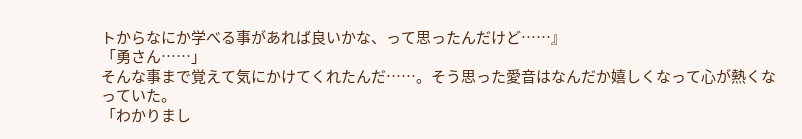トからなにか学べる事があれば良いかな、って思ったんだけど……』
「勇さん……」
そんな事まで覚えて気にかけてくれたんだ……。そう思った愛音はなんだか嬉しくなって心が熱くなっていた。
「わかりまし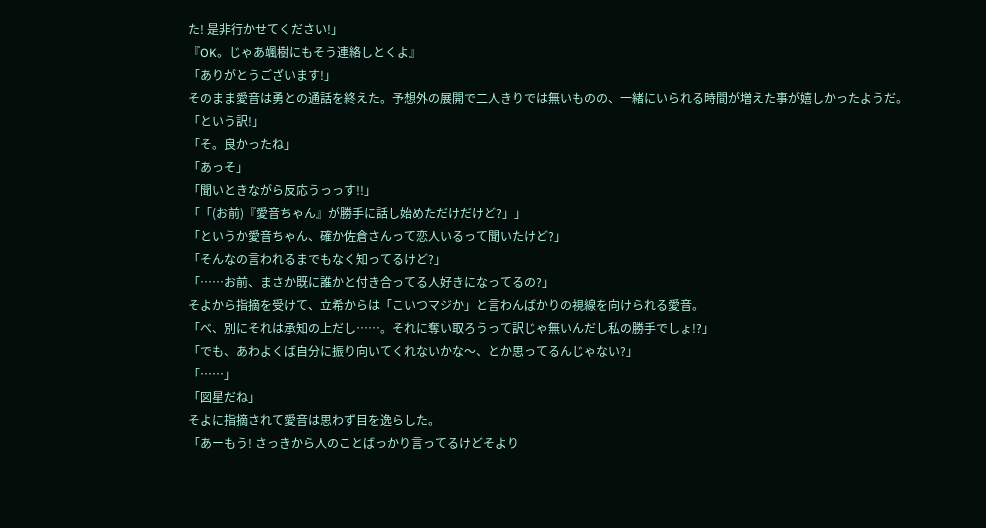た! 是非行かせてください!」
『OK。じゃあ颯樹にもそう連絡しとくよ』
「ありがとうございます!」
そのまま愛音は勇との通話を終えた。予想外の展開で二人きりでは無いものの、一緒にいられる時間が増えた事が嬉しかったようだ。
「という訳!」
「そ。良かったね」
「あっそ」
「聞いときながら反応うっっす!!」
「「(お前)『愛音ちゃん』が勝手に話し始めただけだけど?」」
「というか愛音ちゃん、確か佐倉さんって恋人いるって聞いたけど?」
「そんなの言われるまでもなく知ってるけど?」
「……お前、まさか既に誰かと付き合ってる人好きになってるの?」
そよから指摘を受けて、立希からは「こいつマジか」と言わんばかりの視線を向けられる愛音。
「べ、別にそれは承知の上だし……。それに奪い取ろうって訳じゃ無いんだし私の勝手でしょ!?」
「でも、あわよくば自分に振り向いてくれないかな〜、とか思ってるんじゃない?」
「……」
「図星だね」
そよに指摘されて愛音は思わず目を逸らした。
「あーもう! さっきから人のことばっかり言ってるけどそより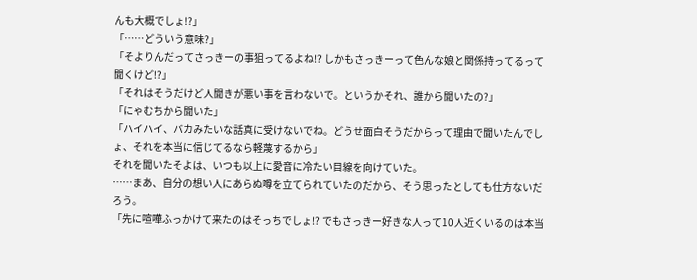んも大概でしょ!?」
「……どういう意味?」
「そよりんだってさっきーの事狙ってるよね!? しかもさっきーって色んな娘と関係持ってるって聞くけど!?」
「それはそうだけど人聞きが悪い事を言わないで。というかそれ、誰から聞いたの?」
「にゃむちから聞いた」
「ハイハイ、バカみたいな話真に受けないでね。どうせ面白そうだからって理由で聞いたんでしょ、それを本当に信じてるなら軽蔑するから」
それを聞いたそよは、いつも以上に愛音に冷たい目線を向けていた。
……まあ、自分の想い人にあらぬ噂を立てられていたのだから、そう思ったとしても仕方ないだろう。
「先に喧嘩ふっかけて来たのはそっちでしょ!? でもさっきー好きな人って10人近くいるのは本当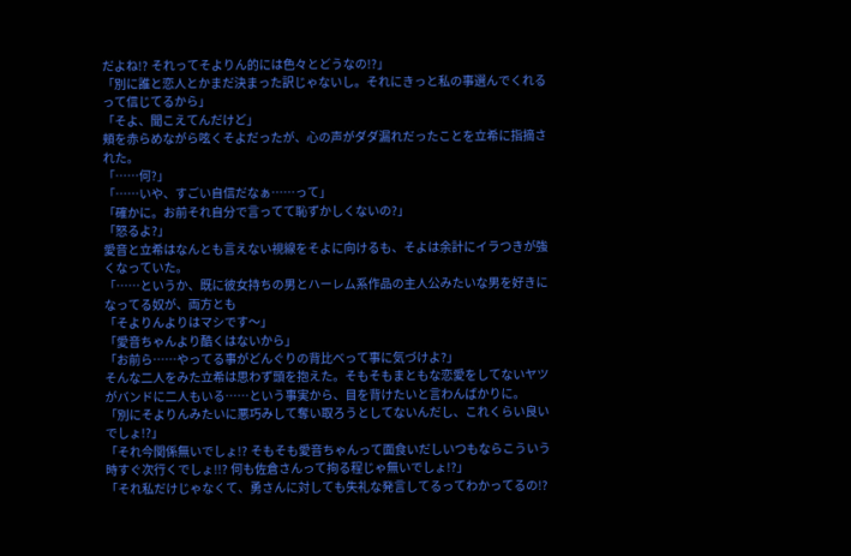だよね!? それってそよりん的には色々とどうなの!?」
「別に誰と恋人とかまだ決まった訳じゃないし。それにきっと私の事選んでくれるって信じてるから」
「そよ、聞こえてんだけど」
頬を赤らめながら呟くそよだったが、心の声がダダ漏れだったことを立希に指摘された。
「……何?」
「……いや、すごい自信だなぁ……って」
「確かに。お前それ自分で言ってて恥ずかしくないの?」
「怒るよ?」
愛音と立希はなんとも言えない視線をそよに向けるも、そよは余計にイラつきが強くなっていた。
「……というか、既に彼女持ちの男とハーレム系作品の主人公みたいな男を好きになってる奴が、両方とも
「そよりんよりはマシです〜」
「愛音ちゃんより酷くはないから」
「お前ら……やってる事がどんぐりの背比べって事に気づけよ?」
そんな二人をみた立希は思わず頭を抱えた。そもそもまともな恋愛をしてないヤツがバンドに二人もいる……という事実から、目を背けたいと言わんばかりに。
「別にそよりんみたいに悪巧みして奪い取ろうとしてないんだし、これくらい良いでしょ!?」
「それ今関係無いでしょ!? そもそも愛音ちゃんって面食いだしいつもならこういう時すぐ次行くでしょ!!? 何も佐倉さんって拘る程じゃ無いでしょ!?」
「それ私だけじゃなくて、勇さんに対しても失礼な発言してるってわかってるの!?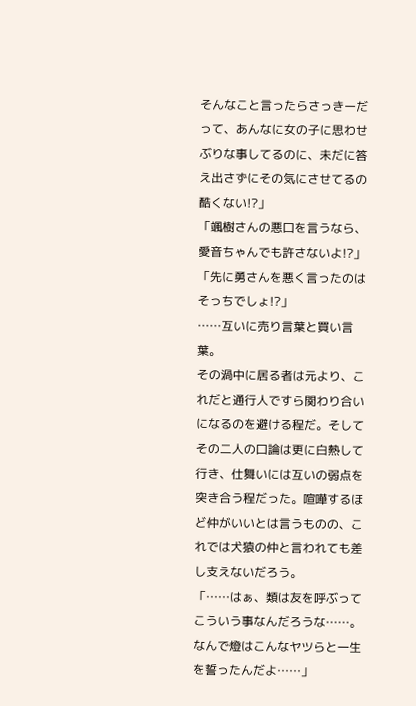そんなこと言ったらさっきーだって、あんなに女の子に思わせぶりな事してるのに、未だに答え出さずにその気にさせてるの酷くない!?」
「颯樹さんの悪口を言うなら、愛音ちゃんでも許さないよ!?」
「先に勇さんを悪く言ったのはそっちでしょ!?」
……互いに売り言葉と買い言葉。
その渦中に居る者は元より、これだと通行人ですら関わり合いになるのを避ける程だ。そしてその二人の口論は更に白熱して行き、仕舞いには互いの弱点を突き合う程だった。喧嘩するほど仲がいいとは言うものの、これでは犬猿の仲と言われても差し支えないだろう。
「……はぁ、類は友を呼ぶってこういう事なんだろうな……。なんで燈はこんなヤツらと一生を誓ったんだよ……」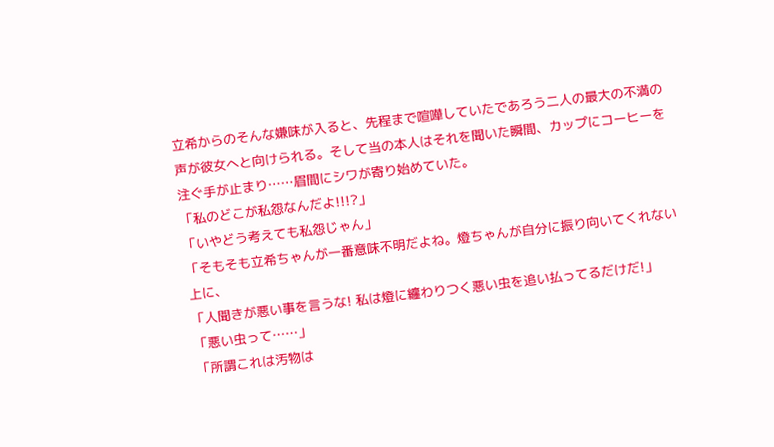立希からのそんな嫌味が入ると、先程まで喧嘩していたであろう二人の最大の不満の声が彼女へと向けられる。そして当の本人はそれを聞いた瞬間、カップにコーヒーを注ぐ手が止まり……眉間にシワが寄り始めていた。
「私のどこが私怨なんだよ!!!?」
「いやどう考えても私怨じゃん」
「そもそも立希ちゃんが一番意味不明だよね。燈ちゃんが自分に振り向いてくれない上に、
「人聞きが悪い事を言うな! 私は燈に纏わりつく悪い虫を追い払ってるだけだ!」
「悪い虫って……」
「所謂これは汚物は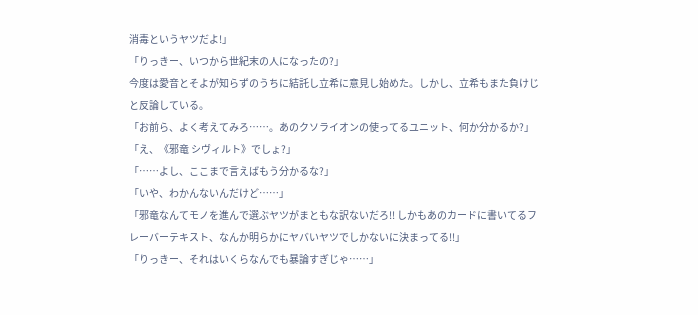消毒というヤツだよ!」
「りっきー、いつから世紀末の人になったの?」
今度は愛音とそよが知らずのうちに結託し立希に意見し始めた。しかし、立希もまた負けじと反論している。
「お前ら、よく考えてみろ……。あのクソライオンの使ってるユニット、何か分かるか?」
「え、《邪竜 シヴィルト》でしょ?」
「……よし、ここまで言えばもう分かるな?」
「いや、わかんないんだけど……」
「邪竜なんてモノを進んで選ぶヤツがまともな訳ないだろ!! しかもあのカードに書いてるフレーバーテキスト、なんか明らかにヤバいヤツでしかないに決まってる!!」
「りっきー、それはいくらなんでも暴論すぎじゃ……」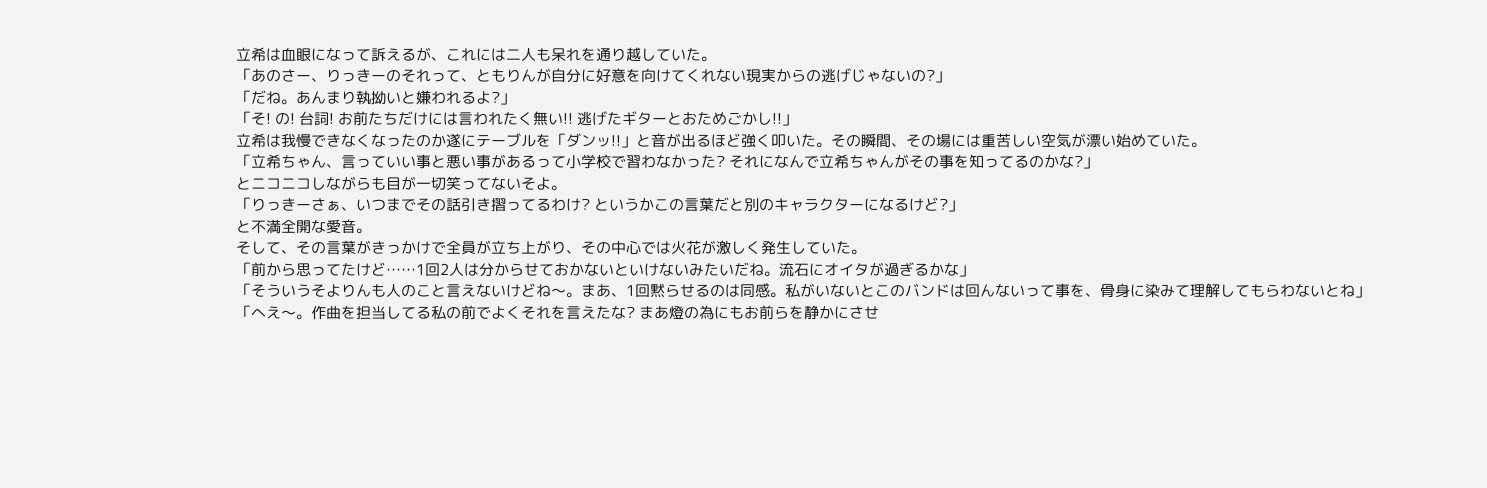立希は血眼になって訴えるが、これには二人も呆れを通り越していた。
「あのさー、りっきーのそれって、ともりんが自分に好意を向けてくれない現実からの逃げじゃないの?」
「だね。あんまり執拗いと嫌われるよ?」
「そ! の! 台詞! お前たちだけには言われたく無い!! 逃げたギターとおためごかし!!」
立希は我慢できなくなったのか遂にテーブルを「ダンッ!!」と音が出るほど強く叩いた。その瞬間、その場には重苦しい空気が漂い始めていた。
「立希ちゃん、言っていい事と悪い事があるって小学校で習わなかった? それになんで立希ちゃんがその事を知ってるのかな?」
とニコニコしながらも目が一切笑ってないそよ。
「りっきーさぁ、いつまでその話引き摺ってるわけ? というかこの言葉だと別のキャラクターになるけど?」
と不満全開な愛音。
そして、その言葉がきっかけで全員が立ち上がり、その中心では火花が激しく発生していた。
「前から思ってたけど……1回2人は分からせておかないといけないみたいだね。流石にオイタが過ぎるかな」
「そういうそよりんも人のこと言えないけどね〜。まあ、1回黙らせるのは同感。私がいないとこのバンドは回んないって事を、骨身に染みて理解してもらわないとね」
「へえ〜。作曲を担当してる私の前でよくそれを言えたな? まあ燈の為にもお前らを静かにさせ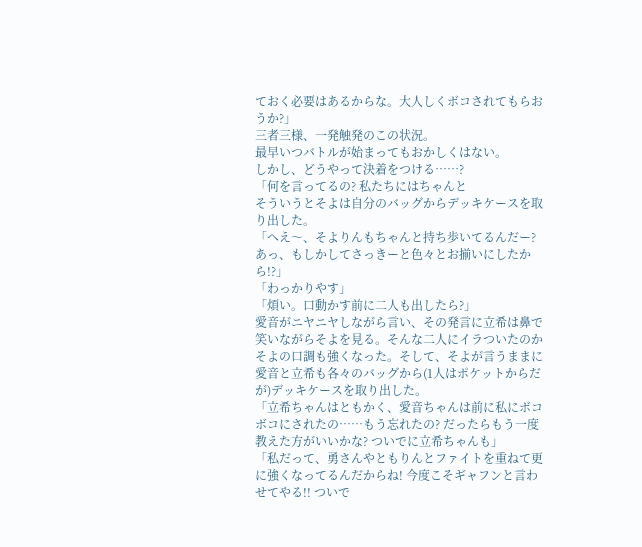ておく必要はあるからな。大人しくボコされてもらおうか?」
三者三様、一発触発のこの状況。
最早いつバトルが始まってもおかしくはない。
しかし、どうやって決着をつける……?
「何を言ってるの? 私たちにはちゃんと
そういうとそよは自分のバッグからデッキケースを取り出した。
「へえ〜、そよりんもちゃんと持ち歩いてるんだー? あっ、もしかしてさっきーと色々とお揃いにしたから!?」
「わっかりやす」
「煩い。口動かす前に二人も出したら?」
愛音がニヤニヤしながら言い、その発言に立希は鼻で笑いながらそよを見る。そんな二人にイラついたのかそよの口調も強くなった。そして、そよが言うままに愛音と立希も各々のバッグから(1人はポケットからだが)デッキケースを取り出した。
「立希ちゃんはともかく、愛音ちゃんは前に私にボコボコにされたの……もう忘れたの? だったらもう一度教えた方がいいかな? ついでに立希ちゃんも」
「私だって、勇さんやともりんとファイトを重ねて更に強くなってるんだからね! 今度こそギャフンと言わせてやる!! ついで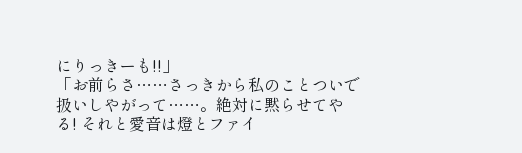にりっきーも!!」
「お前らさ……さっきから私のことついで扱いしやがって……。絶対に黙らせてやる! それと愛音は燈とファイ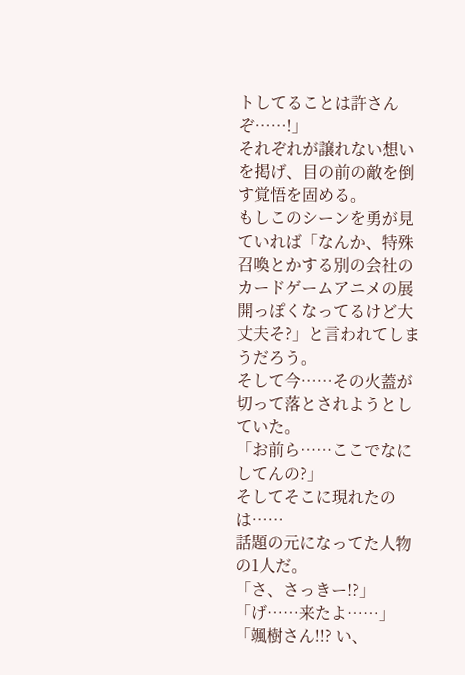トしてることは許さんぞ……!」
それぞれが譲れない想いを掲げ、目の前の敵を倒す覚悟を固める。
もしこのシーンを勇が見ていれば「なんか、特殊召喚とかする別の会社のカードゲームアニメの展開っぽくなってるけど大丈夫そ?」と言われてしまうだろう。
そして今……その火蓋が切って落とされようとしていた。
「お前ら……ここでなにしてんの?」
そしてそこに現れたのは……
話題の元になってた人物の1人だ。
「さ、さっきー!?」
「げ……来たよ……」
「颯樹さん!!? い、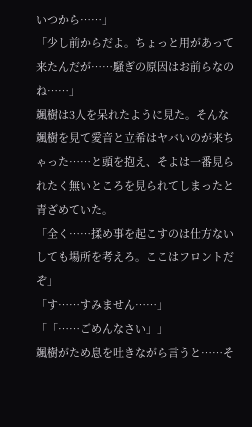いつから……」
「少し前からだよ。ちょっと用があって来たんだが……騒ぎの原因はお前らなのね……」
颯樹は3人を呆れたように見た。そんな颯樹を見て愛音と立希はヤバいのが来ちゃった……と頭を抱え、そよは一番見られたく無いところを見られてしまったと青ざめていた。
「全く……揉め事を起こすのは仕方ないしても場所を考えろ。ここはフロントだぞ」
「す……すみません……」
「「……ごめんなさい」」
颯樹がため息を吐きながら言うと……そ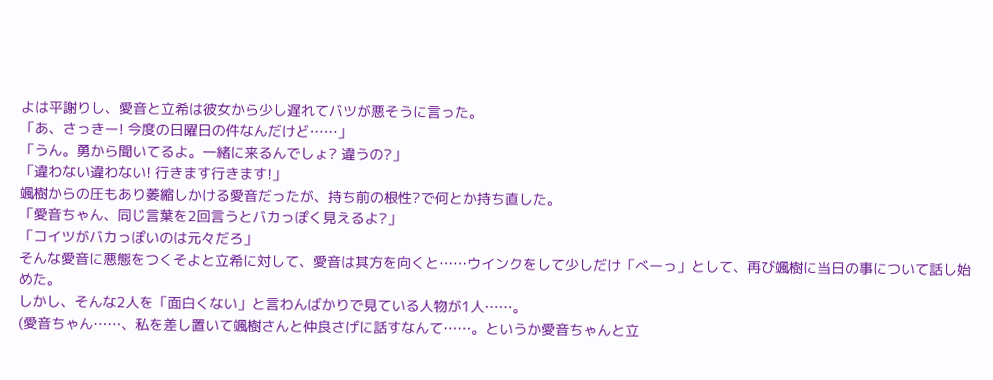よは平謝りし、愛音と立希は彼女から少し遅れてバツが悪そうに言った。
「あ、さっきー! 今度の日曜日の件なんだけど……」
「うん。勇から聞いてるよ。一緒に来るんでしょ? 違うの?」
「違わない違わない! 行きます行きます!」
颯樹からの圧もあり萎縮しかける愛音だったが、持ち前の根性?で何とか持ち直した。
「愛音ちゃん、同じ言葉を2回言うとバカっぽく見えるよ?」
「コイツがバカっぽいのは元々だろ」
そんな愛音に悪態をつくそよと立希に対して、愛音は其方を向くと……ウインクをして少しだけ「べーっ」として、再び颯樹に当日の事について話し始めた。
しかし、そんな2人を「面白くない」と言わんばかりで見ている人物が1人……。
(愛音ちゃん……、私を差し置いて颯樹さんと仲良さげに話すなんて……。というか愛音ちゃんと立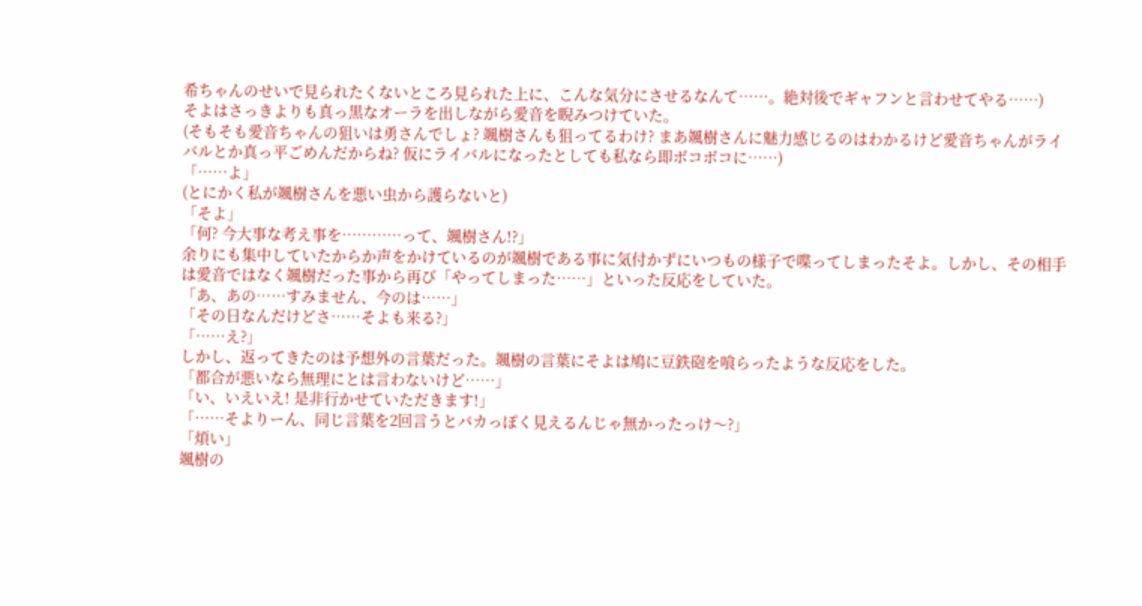希ちゃんのせいで見られたくないところ見られた上に、こんな気分にさせるなんて……。絶対後でギャフンと言わせてやる……)
そよはさっきよりも真っ黒なオーラを出しながら愛音を睨みつけていた。
(そもそも愛音ちゃんの狙いは勇さんでしょ? 颯樹さんも狙ってるわけ? まあ颯樹さんに魅力感じるのはわかるけど愛音ちゃんがライバルとか真っ平ごめんだからね? 仮にライバルになったとしても私なら即ボコボコに……)
「……よ」
(とにかく私が颯樹さんを悪い虫から護らないと)
「そよ」
「何? 今大事な考え事を…………って、颯樹さん!?」
余りにも集中していたからか声をかけているのが颯樹である事に気付かずにいつもの様子で喋ってしまったそよ。しかし、その相手は愛音ではなく颯樹だった事から再び「やってしまった……」といった反応をしていた。
「あ、あの……すみません、今のは……」
「その日なんだけどさ……そよも来る?」
「……え?」
しかし、返ってきたのは予想外の言葉だった。颯樹の言葉にそよは鳩に豆鉄砲を喰らったような反応をした。
「都合が悪いなら無理にとは言わないけど……」
「い、いえいえ! 是非行かせていただきます!」
「……そよりーん、同じ言葉を2回言うとバカっぽく見えるんじゃ無かったっけ〜?」
「煩い」
颯樹の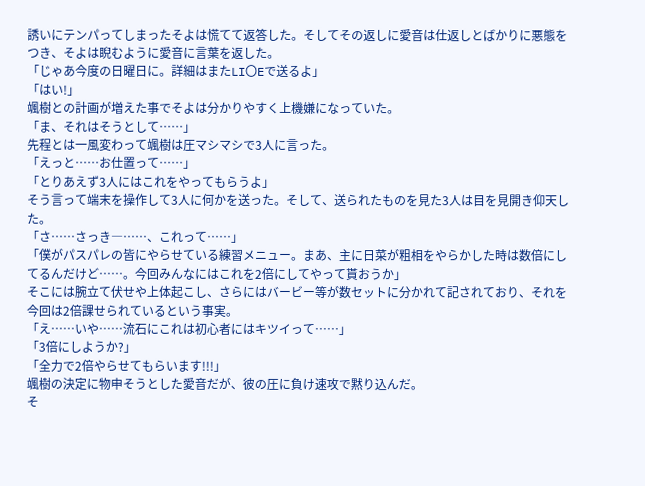誘いにテンパってしまったそよは慌てて返答した。そしてその返しに愛音は仕返しとばかりに悪態をつき、そよは睨むように愛音に言葉を返した。
「じゃあ今度の日曜日に。詳細はまたLI〇Eで送るよ」
「はい!」
颯樹との計画が増えた事でそよは分かりやすく上機嫌になっていた。
「ま、それはそうとして……」
先程とは一風変わって颯樹は圧マシマシで3人に言った。
「えっと……お仕置って……」
「とりあえず3人にはこれをやってもらうよ」
そう言って端末を操作して3人に何かを送った。そして、送られたものを見た3人は目を見開き仰天した。
「さ……さっき―……、これって……」
「僕がパスパレの皆にやらせている練習メニュー。まあ、主に日菜が粗相をやらかした時は数倍にしてるんだけど……。今回みんなにはこれを2倍にしてやって貰おうか」
そこには腕立て伏せや上体起こし、さらにはバービー等が数セットに分かれて記されており、それを今回は2倍課せられているという事実。
「え……いや……流石にこれは初心者にはキツイって……」
「3倍にしようか?」
「全力で2倍やらせてもらいます!!!」
颯樹の決定に物申そうとした愛音だが、彼の圧に負け速攻で黙り込んだ。
そ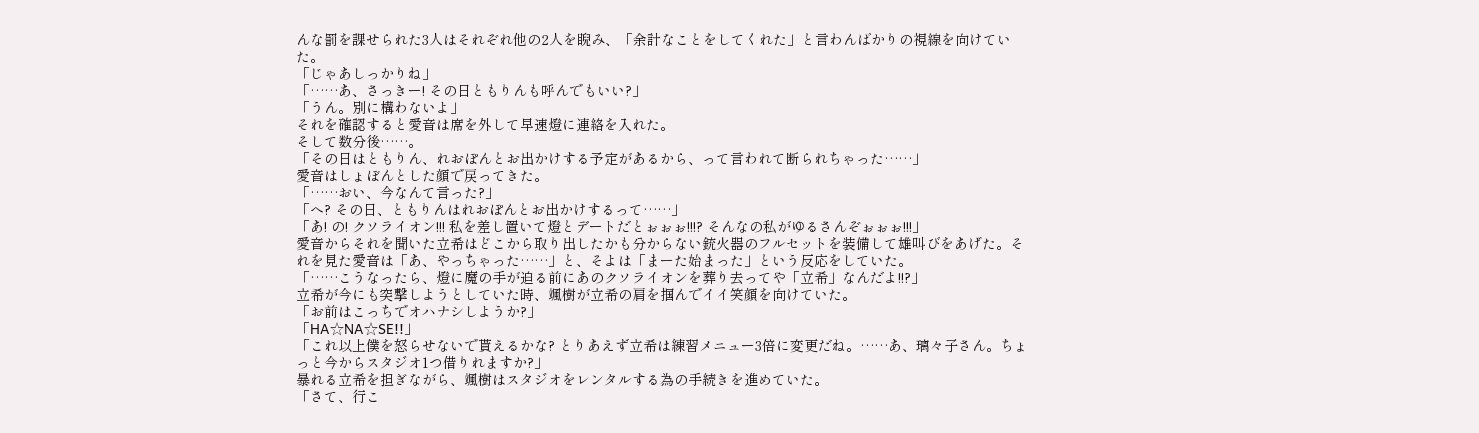んな罰を課せられた3人はそれぞれ他の2人を睨み、「余計なことをしてくれた」と言わんばかりの視線を向けていた。
「じゃあしっかりね」
「……あ、さっきー! その日ともりんも呼んでもいい?」
「うん。別に構わないよ」
それを確認すると愛音は席を外して早速燈に連絡を入れた。
そして数分後……。
「その日はともりん、れおぽんとお出かけする予定があるから、って言われて断られちゃった……」
愛音はしょぼんとした顔で戻ってきた。
「……おい、今なんて言った?」
「へ? その日、ともりんはれおぽんとお出かけするって……」
「あ! の! クソライオン!!! 私を差し置いて燈とデートだとぉぉぉ!!!? そんなの私がゆるさんぞぉぉぉ!!!」
愛音からそれを聞いた立希はどこから取り出したかも分からない銃火器のフルセットを装備して雄叫びをあげた。それを見た愛音は「あ、やっちゃった……」と、そよは「まーた始まった」という反応をしていた。
「……こうなったら、燈に魔の手が迫る前にあのクソライオンを葬り去ってや「立希」なんだよ!!?」
立希が今にも突撃しようとしていた時、颯樹が立希の肩を掴んでイイ笑顔を向けていた。
「お前はこっちでオハナシしようか?」
「HA☆NA☆SE!!」
「これ以上僕を怒らせないで貰えるかな? とりあえず立希は練習メニュー3倍に変更だね。……あ、璃々子さん。ちょっと今からスタジオ1つ借りれますか?」
暴れる立希を担ぎながら、颯樹はスタジオをレンタルする為の手続きを進めていた。
「さて、行こ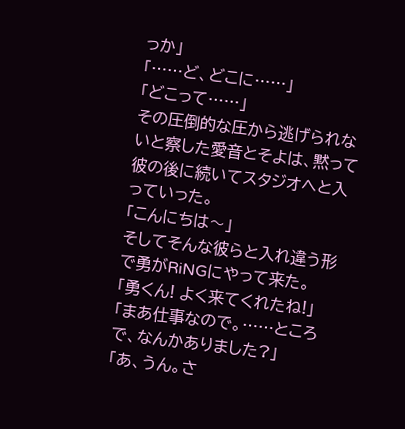っか」
「……ど、どこに……」
「どこって……」
その圧倒的な圧から逃げられないと察した愛音とそよは、黙って彼の後に続いてスタジオへと入っていった。
「こんにちは〜」
そしてそんな彼らと入れ違う形で勇がRiNGにやって来た。
「勇くん! よく来てくれたね!」
「まあ仕事なので。……ところで、なんかありました?」
「あ、うん。さ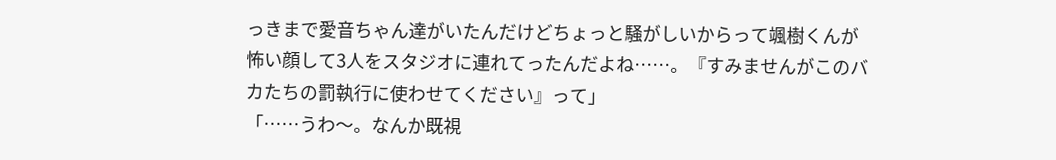っきまで愛音ちゃん達がいたんだけどちょっと騒がしいからって颯樹くんが怖い顔して3人をスタジオに連れてったんだよね……。『すみませんがこのバカたちの罰執行に使わせてください』って」
「……うわ〜。なんか既視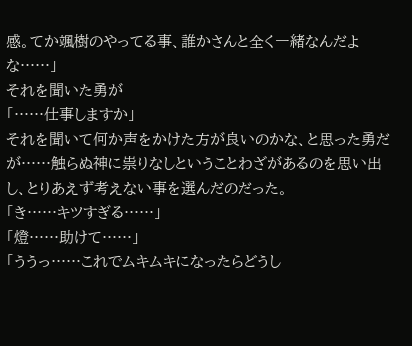感。てか颯樹のやってる事、誰かさんと全く一緒なんだよな……」
それを聞いた勇が
「……仕事しますか」
それを聞いて何か声をかけた方が良いのかな、と思った勇だが……触らぬ神に祟りなしということわざがあるのを思い出し、とりあえず考えない事を選んだのだった。
「き……キツすぎる……」
「燈……助けて……」
「ううっ……これでムキムキになったらどうし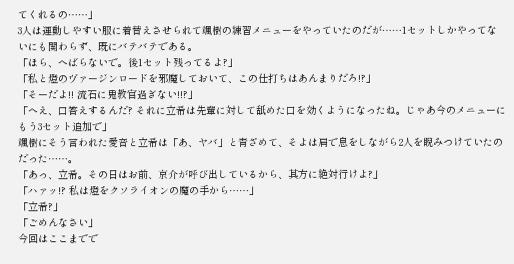てくれるの……」
3人は運動しやすい服に着替えさせられて颯樹の練習メニューをやっていたのだが……1セットしかやってないにも関わらず、既にバテバテである。
「ほら、へばらないで。後1セット残ってるよ?」
「私と燈のヴァージンロードを邪魔しておいて、この仕打ちはあんまりだろ!?」
「そーだよ!! 流石に鬼教官過ぎない!!?」
「へえ、口答えするんだ? それに立希は先輩に対して舐めた口を効くようになったね。じゃあ今のメニューにもう3セット追加で」
颯樹にそう言われた愛音と立希は「あ、ヤバ」と青ざめて、そよは肩で息をしながら2人を睨みつけていたのだった……。
「あっ、立希。その日はお前、京介が呼び出しているから、其方に絶対行けよ?」
「ハァッ!? 私は燈をクソライオンの魔の手から……」
「立希?」
「ごめんなさい」
今回はここまでで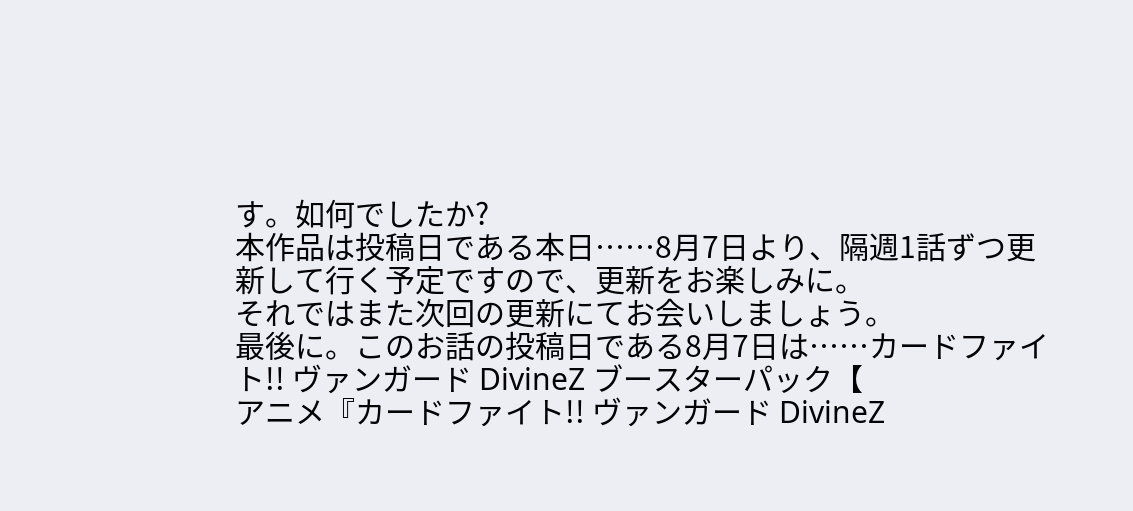す。如何でしたか?
本作品は投稿日である本日……8月7日より、隔週1話ずつ更新して行く予定ですので、更新をお楽しみに。
それではまた次回の更新にてお会いしましょう。
最後に。このお話の投稿日である8月7日は……カードファイト!! ヴァンガード DivineZ ブースターパック【
アニメ『カードファイト!! ヴァンガード DivineZ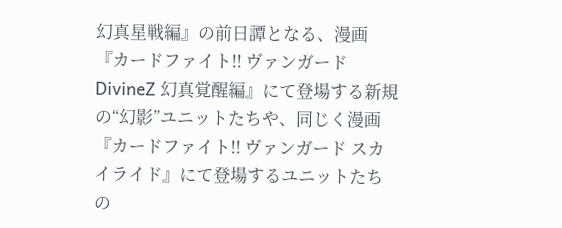幻真星戦編』の前日譚となる、漫画『カードファイト!! ヴァンガード DivineZ 幻真覚醒編』にて登場する新規の“幻影”ユニットたちや、同じく漫画『カードファイト!! ヴァンガード スカイライド』にて登場するユニットたちの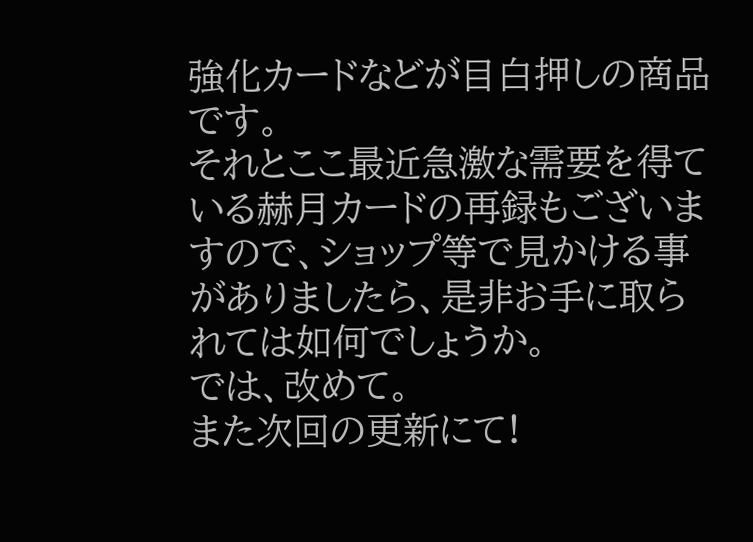強化カードなどが目白押しの商品です。
それとここ最近急激な需要を得ている赫月カードの再録もございますので、ショップ等で見かける事がありましたら、是非お手に取られては如何でしょうか。
では、改めて。
また次回の更新にて!